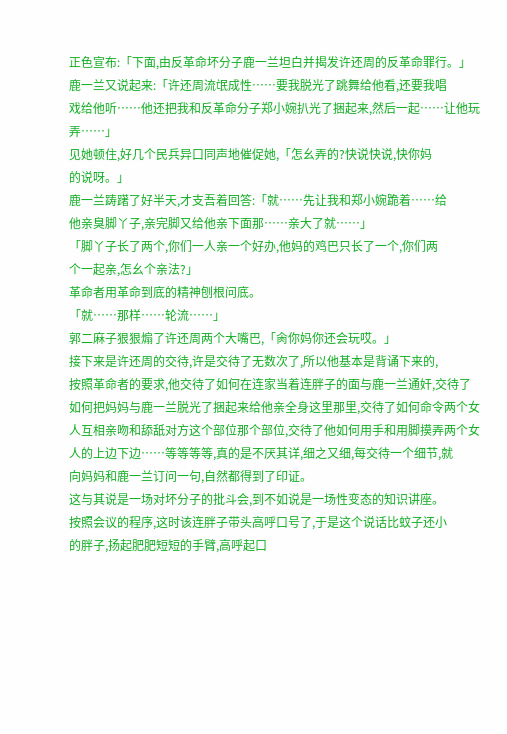正色宣布:「下面,由反革命坏分子鹿一兰坦白并揭发许还周的反革命罪行。」
鹿一兰又说起来:「许还周流氓成性……要我脱光了跳舞给他看,还要我唱
戏给他听……他还把我和反革命分子郑小婉扒光了捆起来,然后一起……让他玩
弄……」
见她顿住,好几个民兵异口同声地催促她,「怎幺弄的?快说快说,快你妈
的说呀。」
鹿一兰踌躇了好半天,才支吾着回答:「就……先让我和郑小婉跪着……给
他亲臭脚丫子,亲完脚又给他亲下面那……亲大了就……」
「脚丫子长了两个,你们一人亲一个好办,他妈的鸡巴只长了一个,你们两
个一起亲,怎幺个亲法?」
革命者用革命到底的精神刨根问底。
「就……那样……轮流……」
郭二麻子狠狠煽了许还周两个大嘴巴,「肏你妈你还会玩哎。」
接下来是许还周的交待,许是交待了无数次了,所以他基本是背诵下来的,
按照革命者的要求,他交待了如何在连家当着连胖子的面与鹿一兰通奸,交待了
如何把妈妈与鹿一兰脱光了捆起来给他亲全身这里那里,交待了如何命令两个女
人互相亲吻和舔舐对方这个部位那个部位,交待了他如何用手和用脚摸弄两个女
人的上边下边……等等等等,真的是不厌其详,细之又细,每交待一个细节,就
向妈妈和鹿一兰订问一句,自然都得到了印证。
这与其说是一场对坏分子的批斗会,到不如说是一场性变态的知识讲座。
按照会议的程序,这时该连胖子带头高呼口号了,于是这个说话比蚊子还小
的胖子,扬起肥肥短短的手臂,高呼起口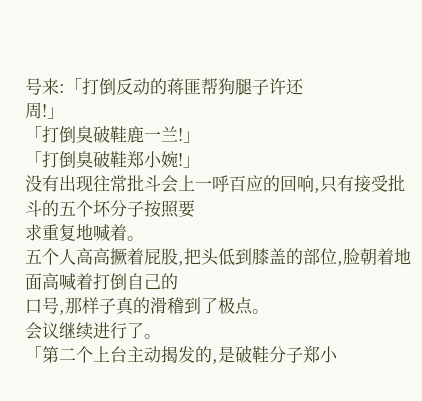号来:「打倒反动的蒋匪帮狗腿子许还
周!」
「打倒臭破鞋鹿一兰!」
「打倒臭破鞋郑小婉!」
没有出现往常批斗会上一呼百应的回响,只有接受批斗的五个坏分子按照要
求重复地喊着。
五个人高高撅着屁股,把头低到膝盖的部位,脸朝着地面高喊着打倒自己的
口号,那样子真的滑稽到了极点。
会议继续进行了。
「第二个上台主动揭发的,是破鞋分子郑小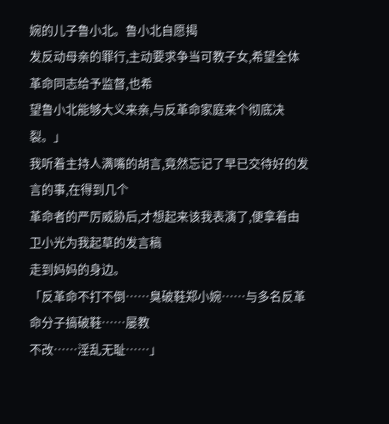婉的儿子鲁小北。鲁小北自愿揭
发反动母亲的罪行,主动要求争当可教子女,希望全体革命同志给予监督,也希
望鲁小北能够大义来亲,与反革命家庭来个彻底决裂。」
我听着主持人满嘴的胡言,竟然忘记了早已交待好的发言的事,在得到几个
革命者的严厉威胁后,才想起来该我表演了,便拿着由卫小光为我起草的发言稿
走到妈妈的身边。
「反革命不打不倒……臭破鞋郑小婉……与多名反革命分子搞破鞋……屡教
不改……淫乱无耻……」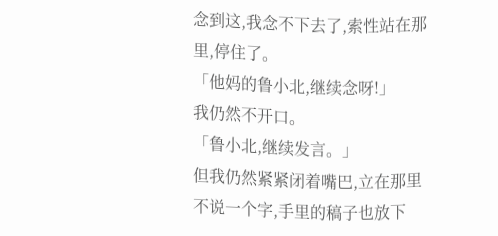念到这,我念不下去了,索性站在那里,停住了。
「他妈的鲁小北,继续念呀!」
我仍然不开口。
「鲁小北,继续发言。」
但我仍然紧紧闭着嘴巴,立在那里不说一个字,手里的稿子也放下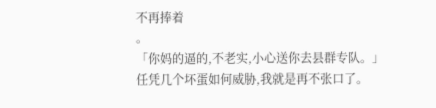不再捧着
。
「你妈的逼的,不老实,小心送你去县群专队。」
任凭几个坏蛋如何威胁,我就是再不张口了。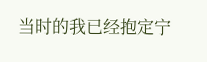当时的我已经抱定宁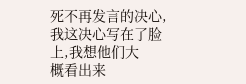死不再发言的决心,我这决心写在了脸上,我想他们大
概看出来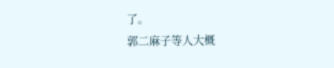了。
郭二麻子等人大概